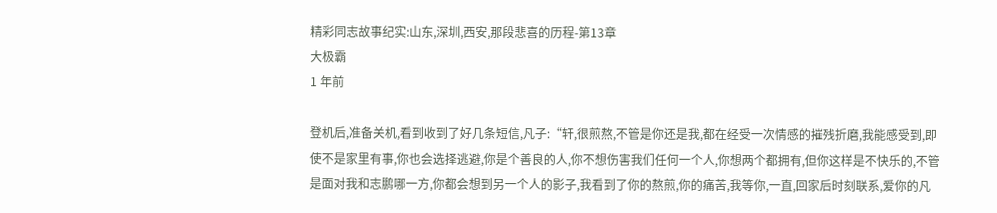精彩同志故事纪实:山东,深圳,西安,那段悲喜的历程-第13章
大极霸
1 年前

登机后,准备关机,看到收到了好几条短信,凡子:“轩,很煎熬,不管是你还是我,都在经受一次情感的摧残折磨,我能感受到,即使不是家里有事,你也会选择逃避,你是个善良的人,你不想伤害我们任何一个人,你想两个都拥有,但你这样是不快乐的,不管是面对我和志鹏哪一方,你都会想到另一个人的影子,我看到了你的熬煎,你的痛苦,我等你,一直,回家后时刻联系,爱你的凡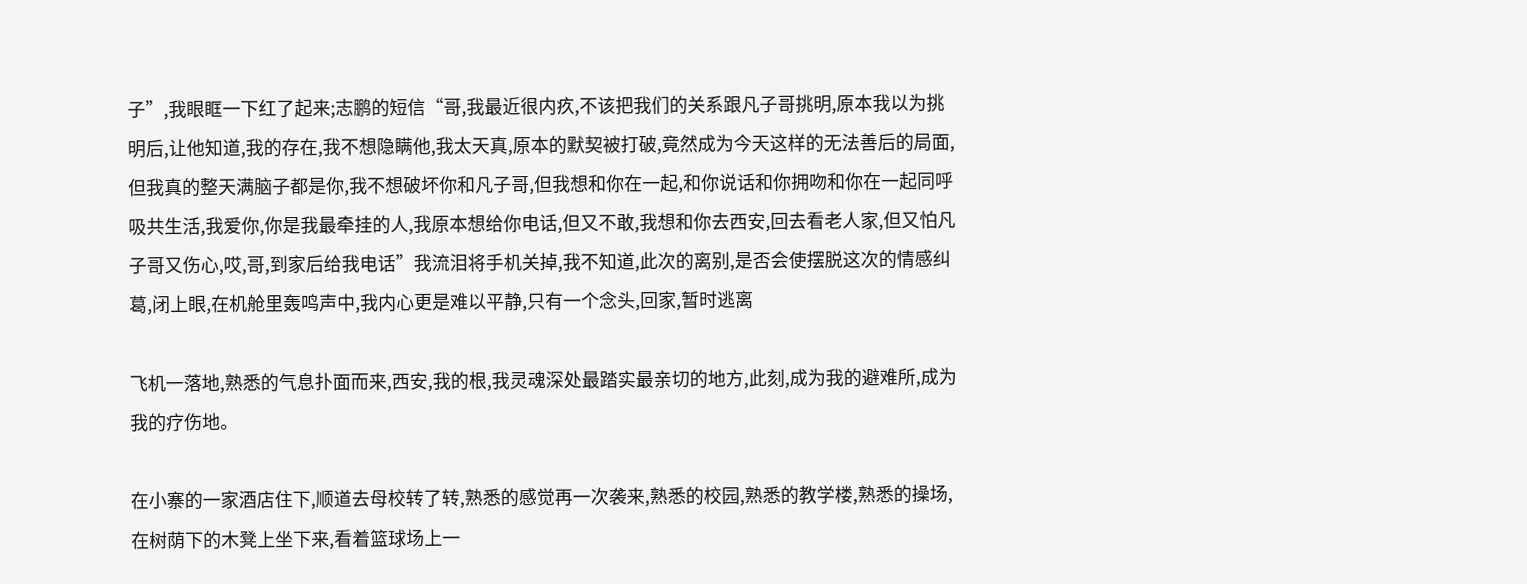子”,我眼眶一下红了起来;志鹏的短信“哥,我最近很内疚,不该把我们的关系跟凡子哥挑明,原本我以为挑明后,让他知道,我的存在,我不想隐瞒他,我太天真,原本的默契被打破,竟然成为今天这样的无法善后的局面,但我真的整天满脑子都是你,我不想破坏你和凡子哥,但我想和你在一起,和你说话和你拥吻和你在一起同呼吸共生活,我爱你,你是我最牵挂的人,我原本想给你电话,但又不敢,我想和你去西安,回去看老人家,但又怕凡子哥又伤心,哎,哥,到家后给我电话”我流泪将手机关掉,我不知道,此次的离别,是否会使摆脱这次的情感纠葛,闭上眼,在机舱里轰鸣声中,我内心更是难以平静,只有一个念头,回家,暂时逃离

飞机一落地,熟悉的气息扑面而来,西安,我的根,我灵魂深处最踏实最亲切的地方,此刻,成为我的避难所,成为我的疗伤地。

在小寨的一家酒店住下,顺道去母校转了转,熟悉的感觉再一次袭来,熟悉的校园,熟悉的教学楼,熟悉的操场,在树荫下的木凳上坐下来,看着篮球场上一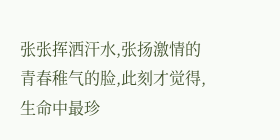张张挥洒汗水,张扬激情的青春稚气的脸,此刻才觉得,生命中最珍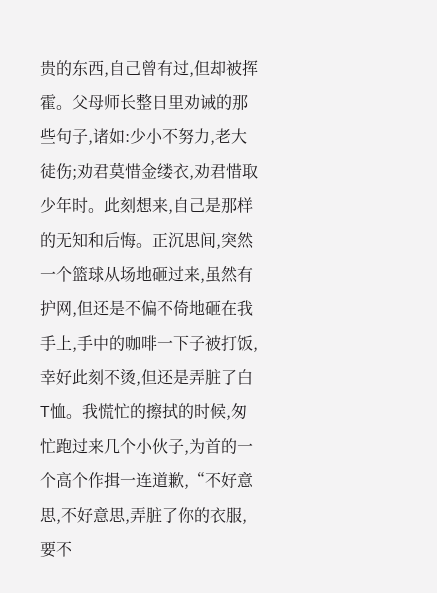贵的东西,自己曾有过,但却被挥霍。父母师长整日里劝诫的那些句子,诸如:少小不努力,老大徒伤;劝君莫惜金缕衣,劝君惜取少年时。此刻想来,自己是那样的无知和后悔。正沉思间,突然一个篮球从场地砸过来,虽然有护网,但还是不偏不倚地砸在我手上,手中的咖啡一下子被打饭,幸好此刻不烫,但还是弄脏了白T恤。我慌忙的擦拭的时候,匆忙跑过来几个小伙子,为首的一个高个作揖一连道歉,“不好意思,不好意思,弄脏了你的衣服,要不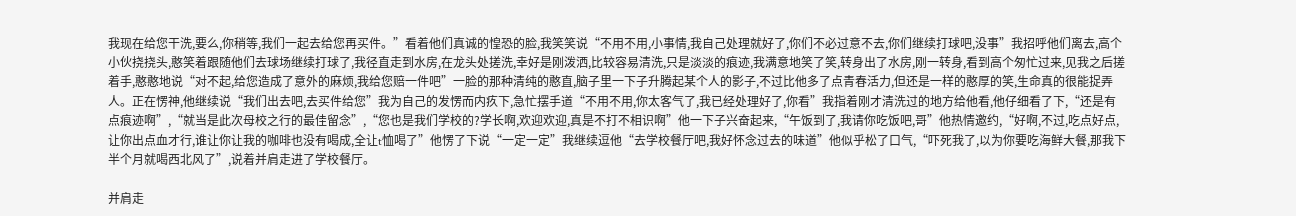我现在给您干洗,要么,你稍等,我们一起去给您再买件。”看着他们真诚的惶恐的脸,我笑笑说“不用不用,小事情,我自己处理就好了,你们不必过意不去,你们继续打球吧,没事”我招呼他们离去,高个小伙挠挠头,憨笑着跟随他们去球场继续打球了,我径直走到水房,在龙头处搓洗,幸好是刚泼洒,比较容易清洗,只是淡淡的痕迹,我满意地笑了笑,转身出了水房,刚一转身,看到高个匆忙过来,见我之后搓着手,憨憨地说“对不起,给您造成了意外的麻烦,我给您赔一件吧”一脸的那种清纯的憨直,脑子里一下子升腾起某个人的影子,不过比他多了点青春活力,但还是一样的憨厚的笑,生命真的很能捉弄人。正在愣神,他继续说“我们出去吧,去买件给您”我为自己的发愣而内疚下,急忙摆手道“不用不用,你太客气了,我已经处理好了,你看”我指着刚才清洗过的地方给他看,他仔细看了下,“还是有点痕迹啊”,“就当是此次母校之行的最佳留念”,“您也是我们学校的?学长啊,欢迎欢迎,真是不打不相识啊”他一下子兴奋起来,“午饭到了,我请你吃饭吧,哥”他热情邀约,“好啊,不过,吃点好点,让你出点血才行,谁让你让我的咖啡也没有喝成,全让t恤喝了”他愣了下说“一定一定”我继续逗他“去学校餐厅吧,我好怀念过去的味道”他似乎松了口气,“吓死我了,以为你要吃海鲜大餐,那我下半个月就喝西北风了”,说着并肩走进了学校餐厅。

并肩走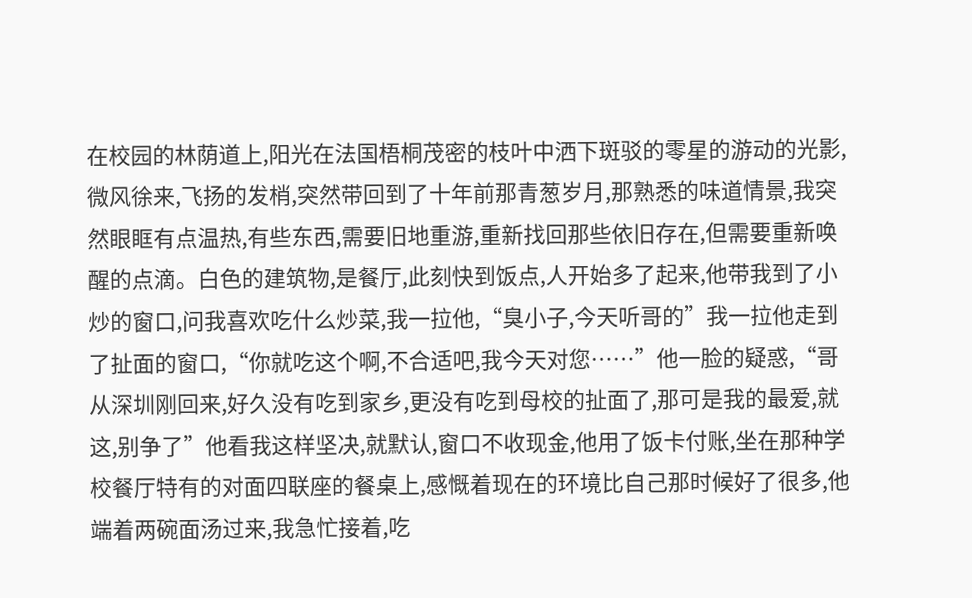在校园的林荫道上,阳光在法国梧桐茂密的枝叶中洒下斑驳的零星的游动的光影,微风徐来,飞扬的发梢,突然带回到了十年前那青葱岁月,那熟悉的味道情景,我突然眼眶有点温热,有些东西,需要旧地重游,重新找回那些依旧存在,但需要重新唤醒的点滴。白色的建筑物,是餐厅,此刻快到饭点,人开始多了起来,他带我到了小炒的窗口,问我喜欢吃什么炒菜,我一拉他,“臭小子,今天听哥的”我一拉他走到了扯面的窗口,“你就吃这个啊,不合适吧,我今天对您……”他一脸的疑惑,“哥从深圳刚回来,好久没有吃到家乡,更没有吃到母校的扯面了,那可是我的最爱,就这,别争了”他看我这样坚决,就默认,窗口不收现金,他用了饭卡付账,坐在那种学校餐厅特有的对面四联座的餐桌上,感慨着现在的环境比自己那时候好了很多,他端着两碗面汤过来,我急忙接着,吃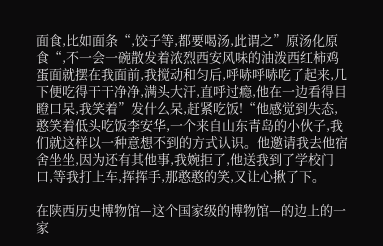面食,比如面条“,饺子等,都要喝汤,此谓之”原汤化原食“,不一会一碗散发着浓烈西安风味的油泼西红柿鸡蛋面就摆在我面前,我搅动和匀后,呼哧呼哧吃了起来,几下便吃得干干净净,满头大汗,直呼过瘾,他在一边看得目瞪口呆,我笑着”发什么呆,赶紧吃饭!“他感觉到失态,憨笑着低头吃饭李安华,一个来自山东青岛的小伙子,我们就这样以一种意想不到的方式认识。他邀请我去他宿舍坐坐,因为还有其他事,我婉拒了,他送我到了学校门口,等我打上车,挥挥手,那憨憨的笑,又让心揪了下。

在陕西历史博物馆—这个国家级的博物馆—的边上的一家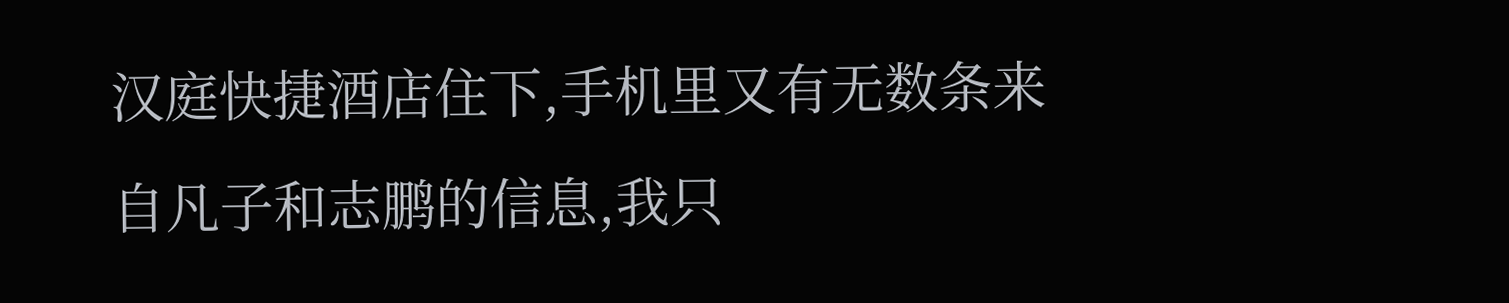汉庭快捷酒店住下,手机里又有无数条来自凡子和志鹏的信息,我只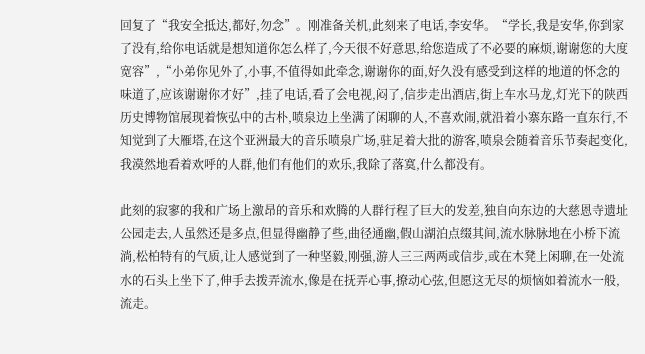回复了“我安全抵达,都好,勿念”。刚准备关机,此刻来了电话,李安华。“学长,我是安华,你到家了没有,给你电话就是想知道你怎么样了,今天很不好意思,给您造成了不必要的麻烦,谢谢您的大度宽容”,“小弟你见外了,小事,不值得如此牵念,谢谢你的面,好久没有感受到这样的地道的怀念的味道了,应该谢谢你才好”,挂了电话,看了会电视,闷了,信步走出酒店,街上车水马龙,灯光下的陕西历史博物馆展现着恢弘中的古朴,喷泉边上坐满了闲聊的人,不喜欢闹,就沿着小寨东路一直东行,不知觉到了大雁塔,在这个亚洲最大的音乐喷泉广场,驻足着大批的游客,喷泉会随着音乐节奏起变化,我漠然地看着欢呼的人群,他们有他们的欢乐,我除了落寞,什么都没有。

此刻的寂寥的我和广场上激昂的音乐和欢腾的人群行程了巨大的发差,独自向东边的大慈恩寺遗址公园走去,人虽然还是多点,但显得幽静了些,曲径通幽,假山湖泊点缀其间,流水脉脉地在小桥下流淌,松柏特有的气质,让人感觉到了一种坚毅,刚强,游人三三两两或信步,或在木凳上闲聊,在一处流水的石头上坐下了,伸手去拨弄流水,像是在抚弄心事,撩动心弦,但愿这无尽的烦恼如着流水一般,流走。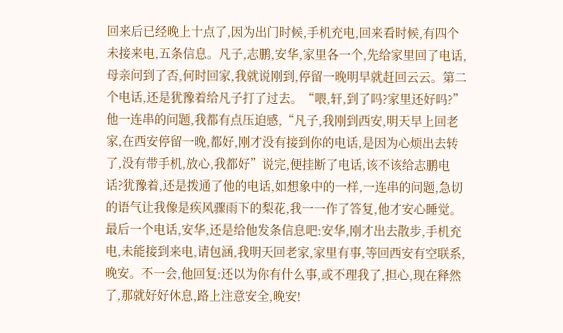回来后已经晚上十点了,因为出门时候,手机充电,回来看时候,有四个未接来电,五条信息。凡子,志鹏,安华,家里各一个,先给家里回了电话,母亲问到了否,何时回家,我就说刚到,停留一晚明早就赶回云云。第二个电话,还是犹豫着给凡子打了过去。“喂,轩,到了吗?家里还好吗?”他一连串的问题,我都有点压迫感,“凡子,我刚到西安,明天早上回老家,在西安停留一晚,都好,刚才没有接到你的电话,是因为心烦出去转了,没有带手机,放心,我都好”说完,便挂断了电话,该不该给志鹏电话?犹豫着,还是拨通了他的电话,如想象中的一样,一连串的问题,急切的语气让我像是疾风骤雨下的梨花,我一一作了答复,他才安心睡觉。最后一个电话,安华,还是给他发条信息吧:安华,刚才出去散步,手机充电,未能接到来电,请包涵,我明天回老家,家里有事,等回西安有空联系,晚安。不一会,他回复:还以为你有什么事,或不理我了,担心,现在释然了,那就好好休息,路上注意安全,晚安!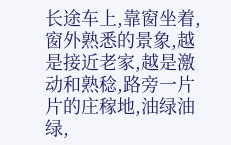长途车上,靠窗坐着,窗外熟悉的景象,越是接近老家,越是激动和熟稔,路旁一片片的庄稼地,油绿油绿,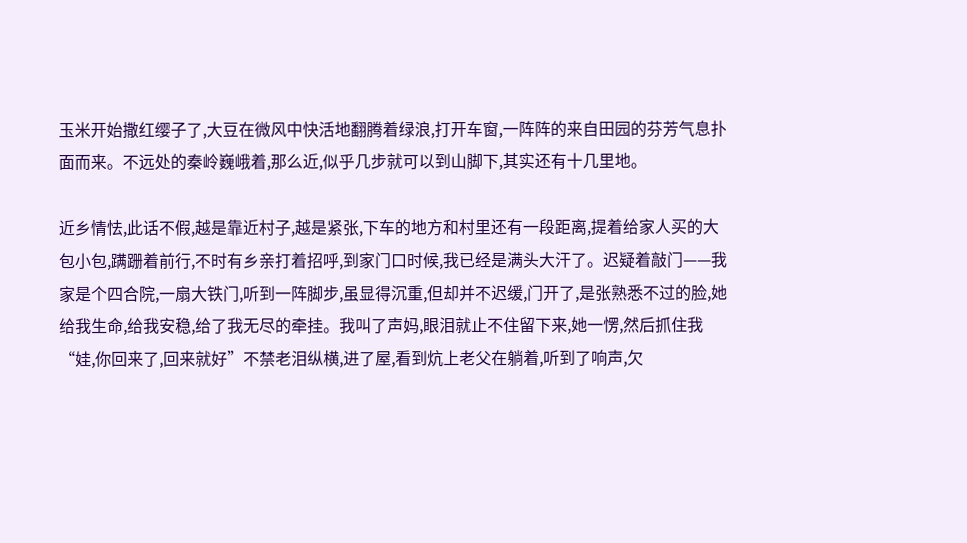玉米开始撒红缨子了,大豆在微风中快活地翻腾着绿浪,打开车窗,一阵阵的来自田园的芬芳气息扑面而来。不远处的秦岭巍峨着,那么近,似乎几步就可以到山脚下,其实还有十几里地。

近乡情怯,此话不假,越是靠近村子,越是紧张,下车的地方和村里还有一段距离,提着给家人买的大包小包,蹒跚着前行,不时有乡亲打着招呼,到家门口时候,我已经是满头大汗了。迟疑着敲门——我家是个四合院,一扇大铁门,听到一阵脚步,虽显得沉重,但却并不迟缓,门开了,是张熟悉不过的脸,她给我生命,给我安稳,给了我无尽的牵挂。我叫了声妈,眼泪就止不住留下来,她一愣,然后抓住我“娃,你回来了,回来就好”不禁老泪纵横,进了屋,看到炕上老父在躺着,听到了响声,欠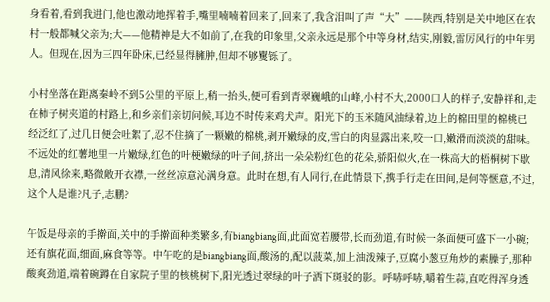身看着,看到我进门,他也激动地挥着手,嘴里喃喃着回来了,回来了,我含泪叫了声“大”——陕西,特别是关中地区在农村一般都喊父亲为;大——他精神是大不如前了,在我的印象里,父亲永远是那个中等身材,结实,刚毅,雷厉风行的中年男人。但现在,因为三四年卧床,已经显得臃肿,但却不够矍铄了。

小村坐落在距离秦岭不到5公里的平原上,稍一抬头,便可看到青翠巍峨的山峰,小村不大,2000口人的样子,安静祥和,走在柿子树夹道的村路上,和乡亲们亲切问候,耳边不时传来鸡犬声。阳光下的玉米随风油绿着,边上的棉田里的棉桃已经泛红了,过几日便会吐絮了,忍不住摘了一颗嫩的棉桃,剥开嫩绿的皮,雪白的肉显露出来,咬一口,嫩滑而淡淡的甜味。不远处的红薯地里一片嫩绿,红色的叶梗嫩绿的叶子间,挤出一朵朵粉红色的花朵,骄阳似火,在一株高大的梧桐树下歇息,清风徐来,略微敞开衣襟,一丝丝凉意沁满身意。此时在想,有人同行,在此情景下,携手行走在田间,是何等惬意,不过,这个人是谁?凡子,志鹏?

午饭是母亲的手擀面,关中的手擀面种类繁多,有biangbiang面,此面宽若腰带,长而劲道,有时候一条面便可盛下一小碗;还有旗花面,细面,麻食等等。中午吃的是biangbiang面,酸汤的,配以菠菜,加上油泼辣子,豆腐小葱豆角炒的素臊子,那种酸爽劲道,端着碗蹲在自家院子里的核桃树下,阳光透过翠绿的叶子洒下斑驳的影。呼哧呼哧,嚼着生蒜,直吃得浑身透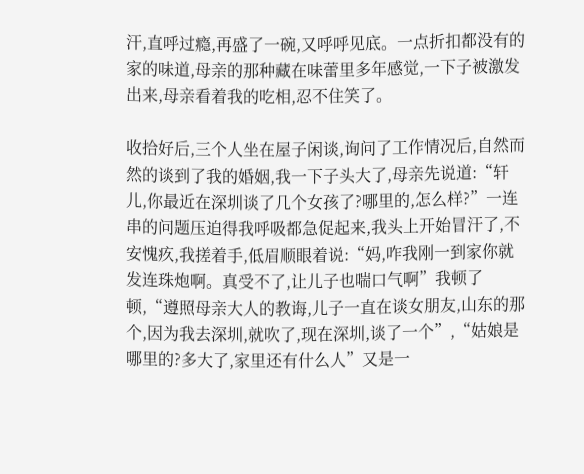汗,直呼过瘾,再盛了一碗,又呼呼见底。一点折扣都没有的家的味道,母亲的那种藏在味蕾里多年感觉,一下子被激发出来,母亲看着我的吃相,忍不住笑了。

收拾好后,三个人坐在屋子闲谈,询问了工作情况后,自然而然的谈到了我的婚姻,我一下子头大了,母亲先说道:“轩儿,你最近在深圳谈了几个女孩了?哪里的,怎么样?”一连串的问题压迫得我呼吸都急促起来,我头上开始冒汗了,不安愧疚,我搓着手,低眉顺眼着说:“妈,咋我刚一到家你就发连珠炮啊。真受不了,让儿子也喘口气啊”我顿了顿,“遵照母亲大人的教诲,儿子一直在谈女朋友,山东的那个,因为我去深圳,就吹了,现在深圳,谈了一个”,“姑娘是哪里的?多大了,家里还有什么人”又是一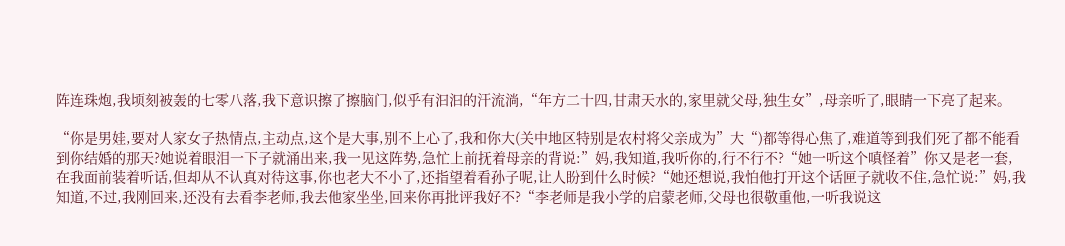阵连珠炮,我顷刻被轰的七零八落,我下意识擦了擦脑门,似乎有汩汩的汗流淌,“年方二十四,甘肃天水的,家里就父母,独生女”,母亲听了,眼睛一下亮了起来。

“你是男娃,要对人家女子热情点,主动点,这个是大事,别不上心了,我和你大(关中地区特别是农村将父亲成为”大“)都等得心焦了,难道等到我们死了都不能看到你结婚的那天?她说着眼泪一下子就涌出来,我一见这阵势,急忙上前抚着母亲的背说:”妈,我知道,我听你的,行不行不?“她一听这个嗔怪着”你又是老一套,在我面前装着听话,但却从不认真对待这事,你也老大不小了,还指望着看孙子呢,让人盼到什么时候?“她还想说,我怕他打开这个话匣子就收不住,急忙说:”妈,我知道,不过,我刚回来,还没有去看李老师,我去他家坐坐,回来你再批评我好不?“李老师是我小学的启蒙老师,父母也很敬重他,一听我说这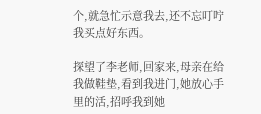个,就急忙示意我去,还不忘叮咛我买点好东西。

探望了李老师,回家来,母亲在给我做鞋垫,看到我进门,她放心手里的活,招呼我到她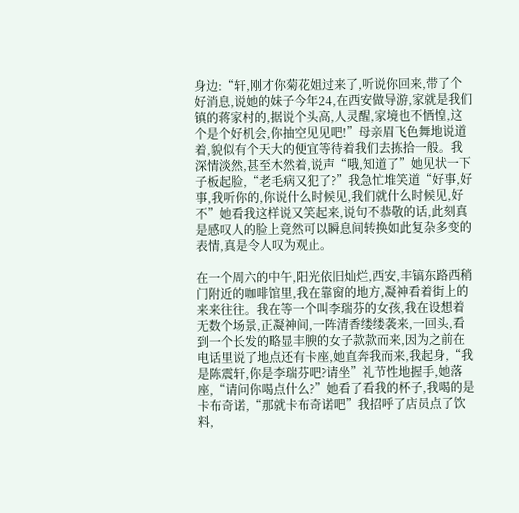身边:“轩,刚才你菊花姐过来了,听说你回来,带了个好消息,说她的妹子今年24,在西安做导游,家就是我们镇的蒋家村的,据说个头高,人灵醒,家境也不恓惶,这个是个好机会,你抽空见见吧!”母亲眉飞色舞地说道着,貌似有个天大的便宜等待着我们去拣拾一般。我深情淡然,甚至木然着,说声“哦,知道了”她见状一下子板起脸,“老毛病又犯了?”我急忙堆笑道“好事,好事,我听你的,你说什么时候见,我们就什么时候见,好不”她看我这样说又笑起来,说句不恭敬的话,此刻真是感叹人的脸上竟然可以瞬息间转换如此复杂多变的表情,真是令人叹为观止。

在一个周六的中午,阳光依旧灿烂,西安,丰镐东路西稍门附近的咖啡馆里,我在靠窗的地方,凝神看着街上的来来往往。我在等一个叫李瑞芬的女孩,我在设想着无数个场景,正凝神间,一阵清香缕缕袭来,一回头,看到一个长发的略显丰腴的女子款款而来,因为之前在电话里说了地点还有卡座,她直奔我而来,我起身,“我是陈震轩,你是李瑞芬吧?请坐”礼节性地握手,她落座,“请问你喝点什么?”她看了看我的杯子,我喝的是卡布奇诺,“那就卡布奇诺吧”我招呼了店员点了饮料,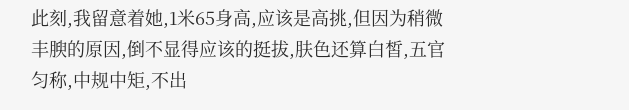此刻,我留意着她,1米65身高,应该是高挑,但因为稍微丰腴的原因,倒不显得应该的挺拔,肤色还算白皙,五官匀称,中规中矩,不出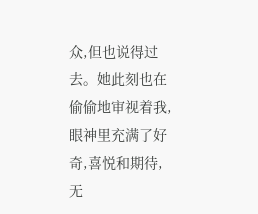众,但也说得过去。她此刻也在偷偷地审视着我,眼神里充满了好奇,喜悦和期待,无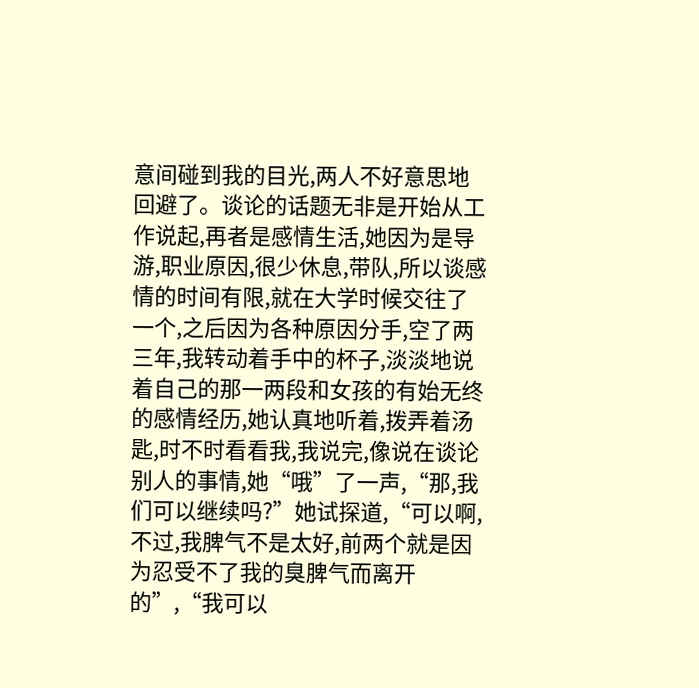意间碰到我的目光,两人不好意思地回避了。谈论的话题无非是开始从工作说起,再者是感情生活,她因为是导游,职业原因,很少休息,带队,所以谈感情的时间有限,就在大学时候交往了一个,之后因为各种原因分手,空了两三年,我转动着手中的杯子,淡淡地说着自己的那一两段和女孩的有始无终的感情经历,她认真地听着,拨弄着汤匙,时不时看看我,我说完,像说在谈论别人的事情,她“哦”了一声,“那,我们可以继续吗?”她试探道,“可以啊,不过,我脾气不是太好,前两个就是因为忍受不了我的臭脾气而离开的”,“我可以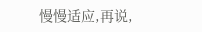慢慢适应,再说,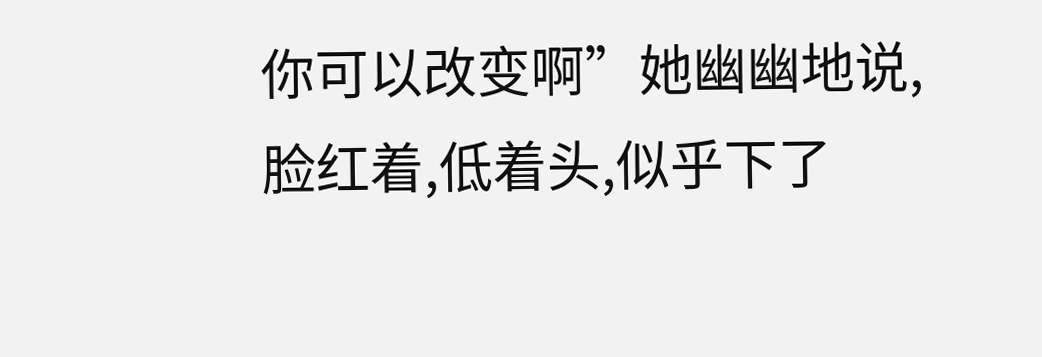你可以改变啊”她幽幽地说,脸红着,低着头,似乎下了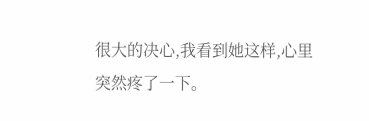很大的决心,我看到她这样,心里突然疼了一下。